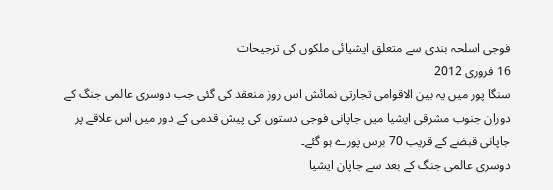فوجی اسلحہ بندی سے متعلق ایشیائی ملکوں کی ترجیحات
16 فروری 2012
سنگا پور میں یہ بین الاقوامی تجارتی نمائش اس روز منعقد کی گئی جب دوسری عالمی جنگ کے دوران جنوب مشرقی ایشیا میں جاپانی فوجی دستوں کی پیش قدمی کے دور میں اس علاقے پر جاپانی قبضے کے قریب 70 برس پورے ہو گئے۔
دوسری عالمی جنگ کے بعد سے جاپان ایشیا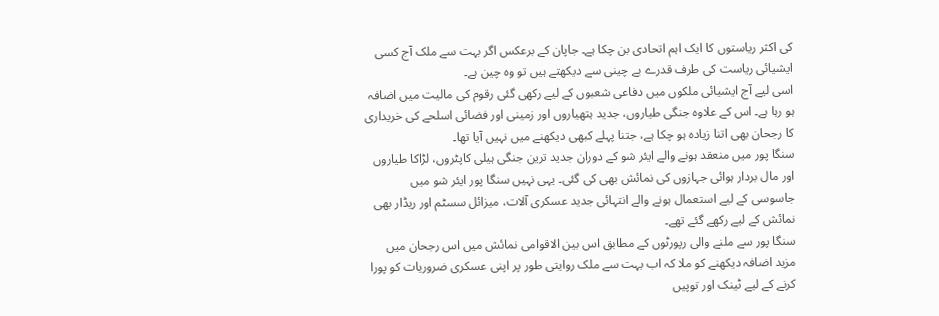کی اکثر ریاستوں کا ایک اہم اتحادی بن چکا ہے۔ جاپان کے برعکس اگر بہت سے ملک آج کسی ایشیائی ریاست کی طرف قدرے بے چینی سے دیکھتے ہیں تو وہ چین ہے۔
اسی لیے آج ایشیائی ملکوں میں دفاعی شعبوں کے لیے رکھی گئی رقوم کی مالیت میں اضافہ ہو رہا ہے۔ اس کے علاوہ جنگی طیاروں، جدید ہتھیاروں اور زمینی اور فضائی اسلحے کی خریداری کا رجحان بھی اتنا زیادہ ہو چکا ہے، جتنا پہلے کبھی دیکھنے میں نہیں آیا تھا۔
سنگا پور میں منعقد ہونے والے ایئر شو کے دوران جدید ترین جنگی ہیلی کاپٹروں، لڑاکا طیاروں اور مال بردار ہوائی جہازوں کی نمائش بھی کی گئی۔ یہی نہیں سنگا پور ایئر شو میں جاسوسی کے لیے استعمال ہونے والے انتہائی جدید عسکری آلات، میزائل سسٹم اور ریڈار بھی نمائش کے لیے رکھے گئے تھے۔
سنگا پور سے ملنے والی رپورٹوں کے مطابق اس بین الاقوامی نمائش میں اس رجحان میں مزید اضافہ دیکھنے کو ملا کہ اب بہت سے ملک روایتی طور پر اپنی عسکری ضروریات کو پورا کرنے کے لیے ٹینک اور توپیں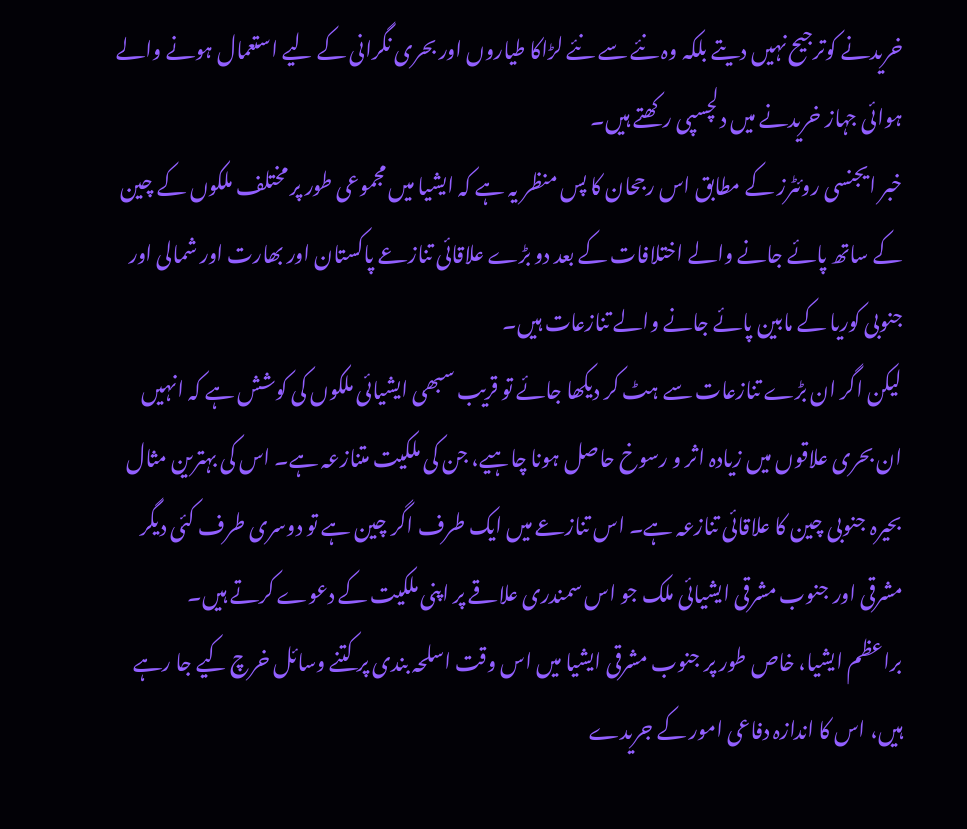خریدنے کوترجیح نہیں دیتے بلکہ وہ نئے سے نئے لڑاکا طیاروں اور بحری نگرانی کے لیے استعمال ہونے والے ہوائی جہاز خریدنے میں دلچسپی رکھتے ہیں۔
خبر ایجنسی روئٹرز کے مطابق اس رجحان کا پس منظر یہ ہے کہ ایشیا میں مجموعی طور پر مختلف ملکوں کے چین کے ساتھ پائے جانے والے اختلافات کے بعد دو بڑے علاقائی تنازعے پاکستان اور بھارت اور شمالی اور جنوبی کوریا کے مابین پائے جانے والے تنازعات ہیں۔
لیکن اگر ان بڑے تنازعات سے ہٹ کر دیکھا جائے تو قریب سبھی ایشیائی ملکوں کی کوشش ہے کہ انہیں ان بحری علاقوں میں زیادہ اثر و رسوخ حاصل ہونا چاہیے، جن کی ملکیت متنازعہ ہے۔ اس کی بہترین مثال بحیرہ جنوبی چین کا علاقائی تنازعہ ہے۔ اس تنازعے میں ایک طرف اگر چین ہے تو دوسری طرف کئی دیگر مشرقی اور جنوب مشرقی ایشیائی ملک جو اس سمندری علاقے پر اپنی ملکیت کے دعوے کرتے ہیں۔
براعظم ایشیا، خاص طور پر جنوب مشرقی ایشیا میں اس وقت اسلحہ بندی پر کتنے وسائل خرچ کیے جا رہے ہیں، اس کا اندازہ دفاعی امور کے جریدے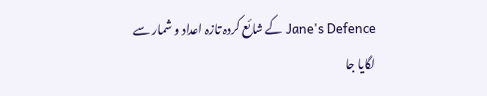Jane's Defence کے شائع کردہ تازہ اعداد و شمار سے لگایا جا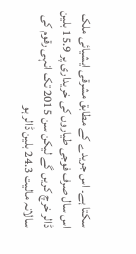سکتا ہے۔ اس جریدے کے مطابق مشرقی ایشیائی ملک اس سال صرف فوجی طیاروں کی خریداری پر 15.9 بلین ڈالر خرچ کریں گے لیکن سن 2015 تک انہی رقوم کی سالانہ مالیت 24.3 بلین ڈالر ہو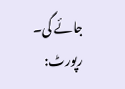جائے گی۔
رپورٹ: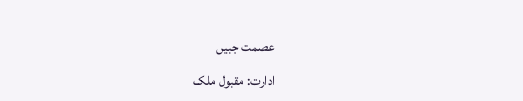عصمت جبیں
ادارت: مقبول ملک